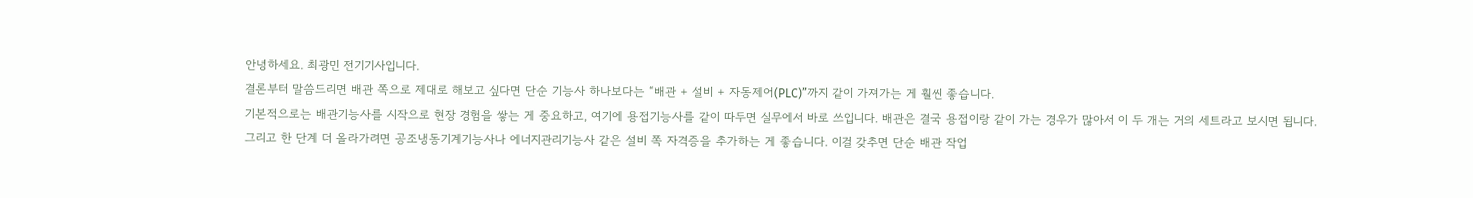안녕하세요. 최광민 전기기사입니다.
결론부터 말씀드리면 배관 쪽으로 제대로 해보고 싶다면 단순 기능사 하나보다는 “배관 + 설비 + 자동제어(PLC)”까지 같이 가져가는 게 훨씬 좋습니다.
기본적으로는 배관기능사를 시작으로 현장 경험을 쌓는 게 중요하고, 여기에 용접기능사를 같이 따두면 실무에서 바로 쓰입니다. 배관은 결국 용접이랑 같이 가는 경우가 많아서 이 두 개는 거의 세트라고 보시면 됩니다.
그리고 한 단계 더 올라가려면 공조냉동기계기능사나 에너지관리기능사 같은 설비 쪽 자격증을 추가하는 게 좋습니다. 이걸 갖추면 단순 배관 작업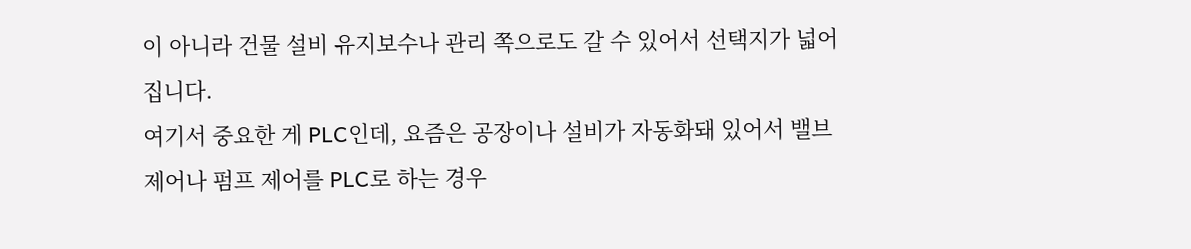이 아니라 건물 설비 유지보수나 관리 쪽으로도 갈 수 있어서 선택지가 넓어집니다.
여기서 중요한 게 PLC인데, 요즘은 공장이나 설비가 자동화돼 있어서 밸브 제어나 펌프 제어를 PLC로 하는 경우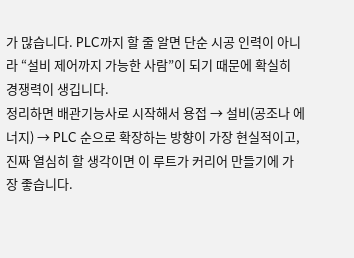가 많습니다. PLC까지 할 줄 알면 단순 시공 인력이 아니라 “설비 제어까지 가능한 사람”이 되기 때문에 확실히 경쟁력이 생깁니다.
정리하면 배관기능사로 시작해서 용접 → 설비(공조나 에너지) → PLC 순으로 확장하는 방향이 가장 현실적이고, 진짜 열심히 할 생각이면 이 루트가 커리어 만들기에 가장 좋습니다.